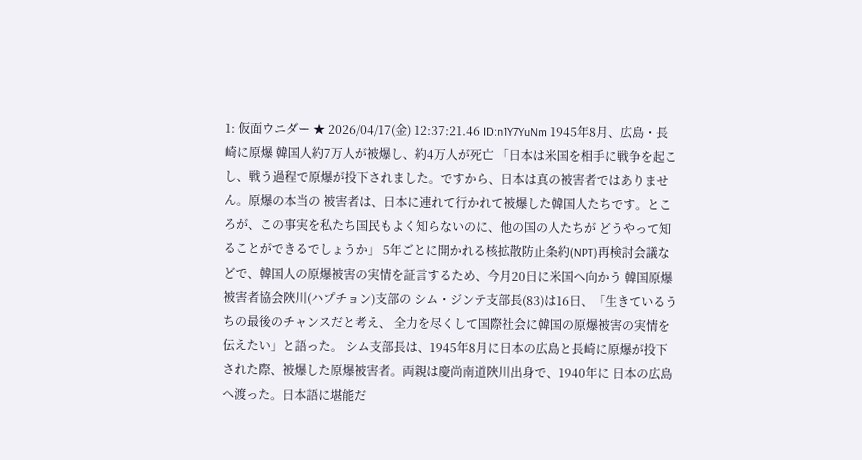1: 仮面ウニダー ★ 2026/04/17(金) 12:37:21.46 ID:n1Y7YuNm 1945年8月、広島・長崎に原爆 韓国人約7万人が被爆し、約4万人が死亡 「日本は米国を相手に戦争を起こし、戦う過程で原爆が投下されました。ですから、日本は真の被害者ではありません。原爆の本当の 被害者は、日本に連れて行かれて被爆した韓国人たちです。ところが、この事実を私たち国民もよく知らないのに、他の国の人たちが どうやって知ることができるでしょうか」 5年ごとに開かれる核拡散防止条約(NPT)再検討会議などで、韓国人の原爆被害の実情を証言するため、今月20日に米国へ向かう 韓国原爆被害者協会陜川(ハプチョン)支部の シム・ジンテ支部長(83)は16日、「生きているうちの最後のチャンスだと考え、 全力を尽くして国際社会に韓国の原爆被害の実情を伝えたい」と語った。 シム支部長は、1945年8月に日本の広島と長崎に原爆が投下された際、被爆した原爆被害者。両親は慶尚南道陜川出身で、1940年に 日本の広島へ渡った。日本語に堪能だ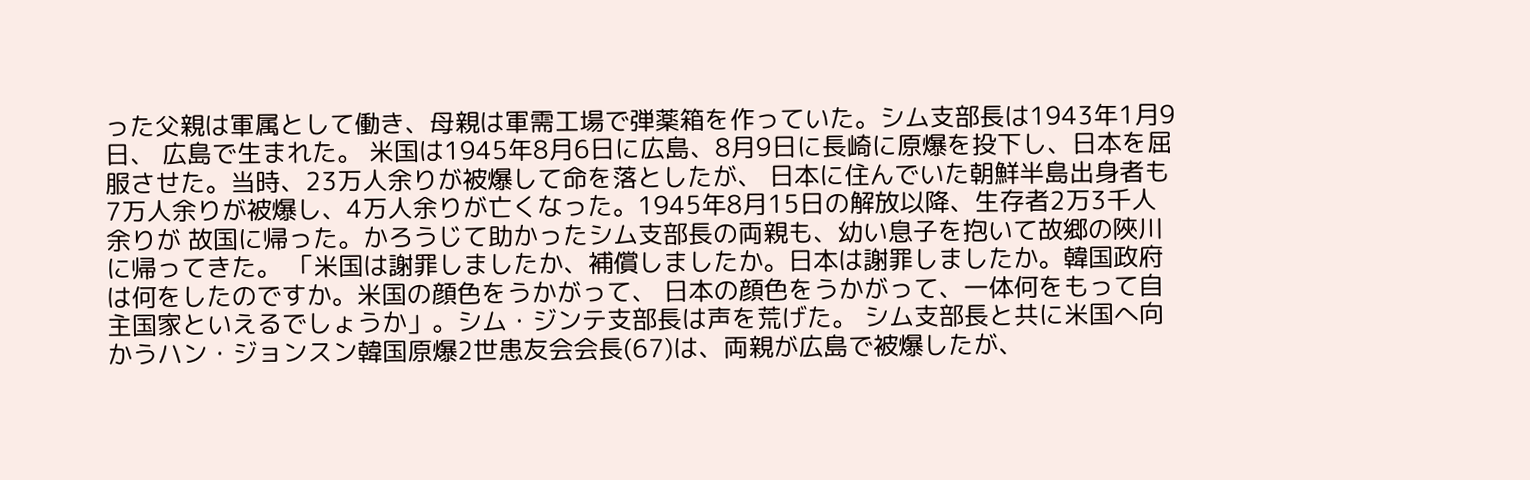った父親は軍属として働き、母親は軍需工場で弾薬箱を作っていた。シム支部長は1943年1月9日、 広島で生まれた。 米国は1945年8月6日に広島、8月9日に長崎に原爆を投下し、日本を屈服させた。当時、23万人余りが被爆して命を落としたが、 日本に住んでいた朝鮮半島出身者も7万人余りが被爆し、4万人余りが亡くなった。1945年8月15日の解放以降、生存者2万3千人余りが 故国に帰った。かろうじて助かったシム支部長の両親も、幼い息子を抱いて故郷の陜川に帰ってきた。 「米国は謝罪しましたか、補償しましたか。日本は謝罪しましたか。韓国政府は何をしたのですか。米国の顔色をうかがって、 日本の顔色をうかがって、一体何をもって自主国家といえるでしょうか」。シム・ジンテ支部長は声を荒げた。 シム支部長と共に米国へ向かうハン・ジョンスン韓国原爆2世患友会会長(67)は、両親が広島で被爆したが、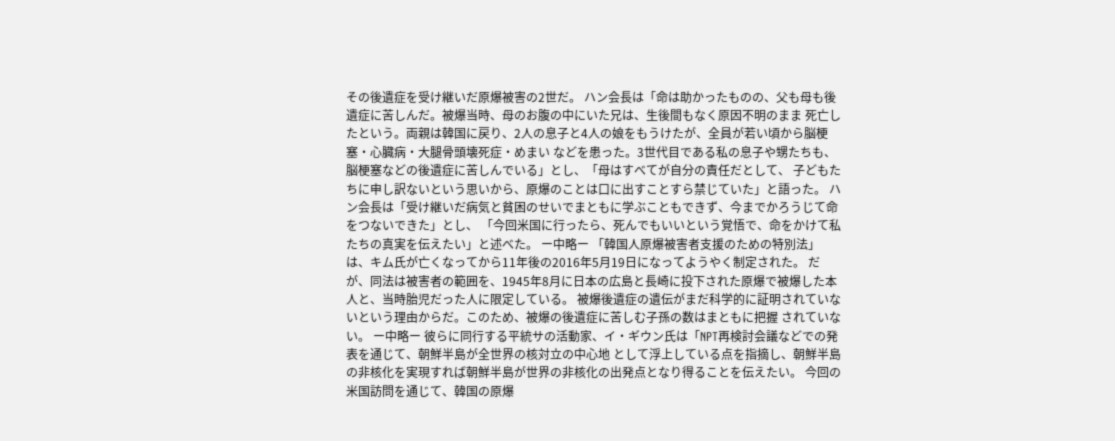その後遺症を受け継いだ原爆被害の2世だ。 ハン会長は「命は助かったものの、父も母も後遺症に苦しんだ。被爆当時、母のお腹の中にいた兄は、生後間もなく原因不明のまま 死亡したという。両親は韓国に戻り、2人の息子と4人の娘をもうけたが、全員が若い頃から脳梗塞・心臓病・大腿骨頭壊死症・めまい などを患った。3世代目である私の息子や甥たちも、脳梗塞などの後遺症に苦しんでいる」とし、「母はすべてが自分の責任だとして、 子どもたちに申し訳ないという思いから、原爆のことは口に出すことすら禁じていた」と語った。 ハン会長は「受け継いだ病気と貧困のせいでまともに学ぶこともできず、今までかろうじて命をつないできた」とし、 「今回米国に行ったら、死んでもいいという覚悟で、命をかけて私たちの真実を伝えたい」と述べた。 ー中略ー 「韓国人原爆被害者支援のための特別法」は、キム氏が亡くなってから11年後の2016年5月19日になってようやく制定された。 だが、同法は被害者の範囲を、1945年8月に日本の広島と長崎に投下された原爆で被爆した本人と、当時胎児だった人に限定している。 被爆後遺症の遺伝がまだ科学的に証明されていないという理由からだ。このため、被爆の後遺症に苦しむ子孫の数はまともに把握 されていない。 ー中略ー 彼らに同行する平統サの活動家、イ・ギウン氏は「NPT再検討会議などでの発表を通じて、朝鮮半島が全世界の核対立の中心地 として浮上している点を指摘し、朝鮮半島の非核化を実現すれば朝鮮半島が世界の非核化の出発点となり得ることを伝えたい。 今回の米国訪問を通じて、韓国の原爆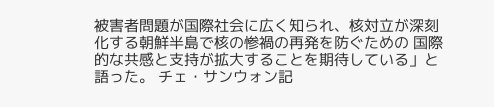被害者問題が国際社会に広く知られ、核対立が深刻化する朝鮮半島で核の惨禍の再発を防ぐための 国際的な共感と支持が拡大することを期待している」と語った。 チェ・サンウォン記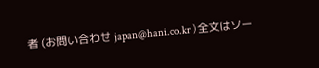者 (お問い合わせ japan@hani.co.kr ) 全文はソー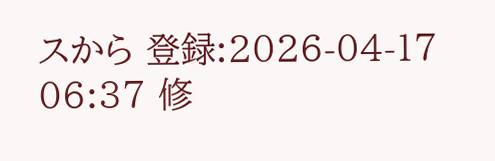スから 登録:2026-04-17 06:37 修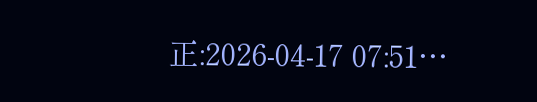正:2026-04-17 07:51…